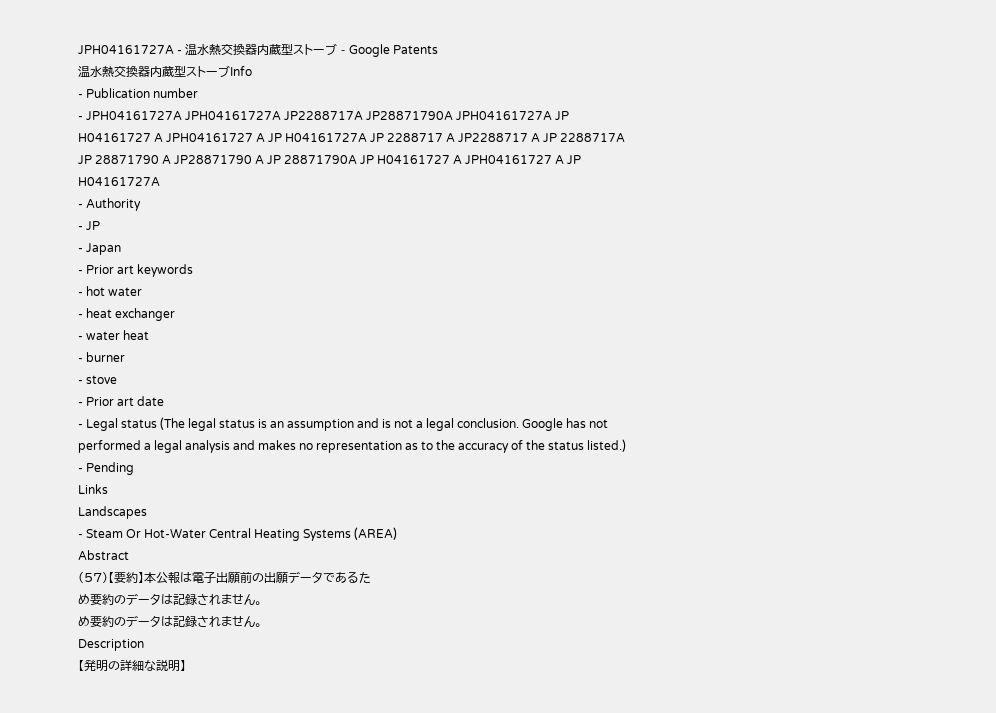JPH04161727A - 温水熱交換器内蔵型ストーブ - Google Patents
温水熱交換器内蔵型ストーブInfo
- Publication number
- JPH04161727A JPH04161727A JP2288717A JP28871790A JPH04161727A JP H04161727 A JPH04161727 A JP H04161727A JP 2288717 A JP2288717 A JP 2288717A JP 28871790 A JP28871790 A JP 28871790A JP H04161727 A JPH04161727 A JP H04161727A
- Authority
- JP
- Japan
- Prior art keywords
- hot water
- heat exchanger
- water heat
- burner
- stove
- Prior art date
- Legal status (The legal status is an assumption and is not a legal conclusion. Google has not performed a legal analysis and makes no representation as to the accuracy of the status listed.)
- Pending
Links
Landscapes
- Steam Or Hot-Water Central Heating Systems (AREA)
Abstract
(57)【要約】本公報は電子出願前の出願データであるた
め要約のデータは記録されません。
め要約のデータは記録されません。
Description
【発明の詳細な説明】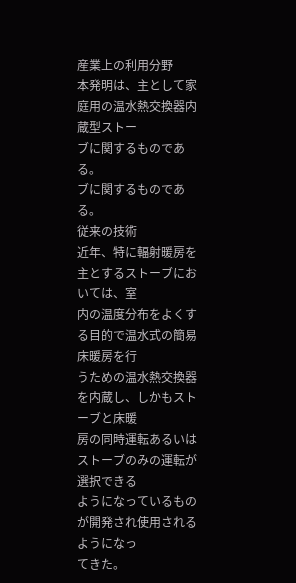産業上の利用分野
本発明は、主として家庭用の温水熱交換器内蔵型ストー
ブに関するものである。
ブに関するものである。
従来の技術
近年、特に輻射暖房を主とするストーブにおいては、室
内の温度分布をよくする目的で温水式の簡易床暖房を行
うための温水熱交換器を内蔵し、しかもストーブと床暖
房の同時運転あるいはストーブのみの運転が選択できる
ようになっているものが開発され使用されるようになっ
てきた。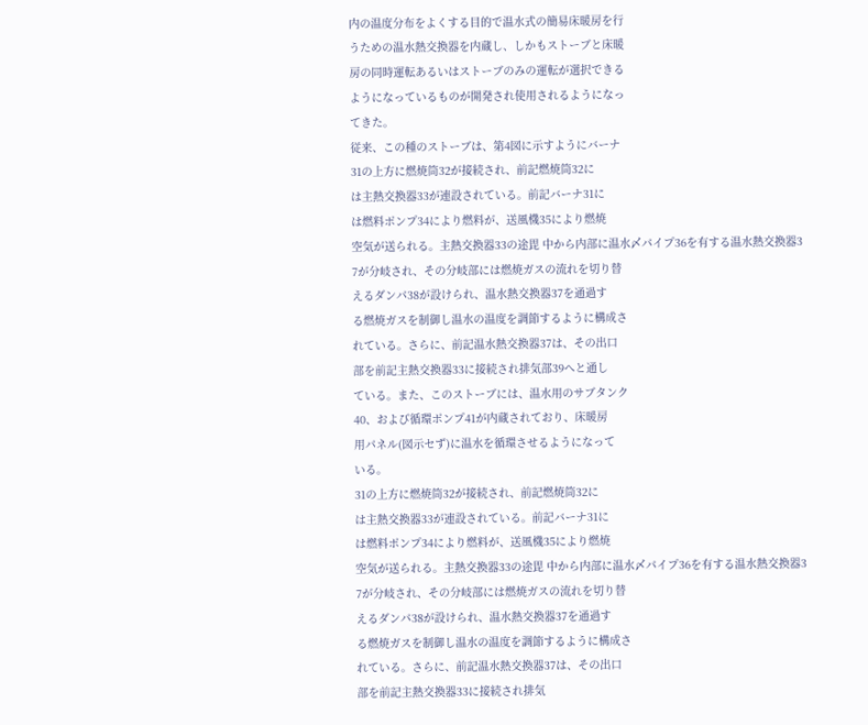内の温度分布をよくする目的で温水式の簡易床暖房を行
うための温水熱交換器を内蔵し、しかもストーブと床暖
房の同時運転あるいはストーブのみの運転が選択できる
ようになっているものが開発され使用されるようになっ
てきた。
従来、この種のストーブは、第4図に示すようにバーナ
31の上方に燃焼筒32が接続され、前記燃焼筒32に
は主熱交換器33が連設されている。前記バーナ31に
は燃料ポンプ34により燃料が、送風機35により燃焼
空気が送られる。主熱交換器33の途毘 中から内部に温水〆パイプ36を有する温水熱交換器3
7が分岐され、その分岐部には燃焼ガスの流れを切り替
えるダンパ38が設けられ、温水熱交換器37を通過す
る燃焼ガスを制御し温水の温度を調節するように構成さ
れている。さらに、前記温水熱交換器37は、その出口
部を前記主熱交換器33に接続され排気部39へと通し
ている。また、このストーブには、温水用のサブタンク
40、および循環ポンプ41が内蔵されており、床暖房
用パネル(図示セず)に温水を循環させるようになって
いる。
31の上方に燃焼筒32が接続され、前記燃焼筒32に
は主熱交換器33が連設されている。前記バーナ31に
は燃料ポンプ34により燃料が、送風機35により燃焼
空気が送られる。主熱交換器33の途毘 中から内部に温水〆パイプ36を有する温水熱交換器3
7が分岐され、その分岐部には燃焼ガスの流れを切り替
えるダンパ38が設けられ、温水熱交換器37を通過す
る燃焼ガスを制御し温水の温度を調節するように構成さ
れている。さらに、前記温水熱交換器37は、その出口
部を前記主熱交換器33に接続され排気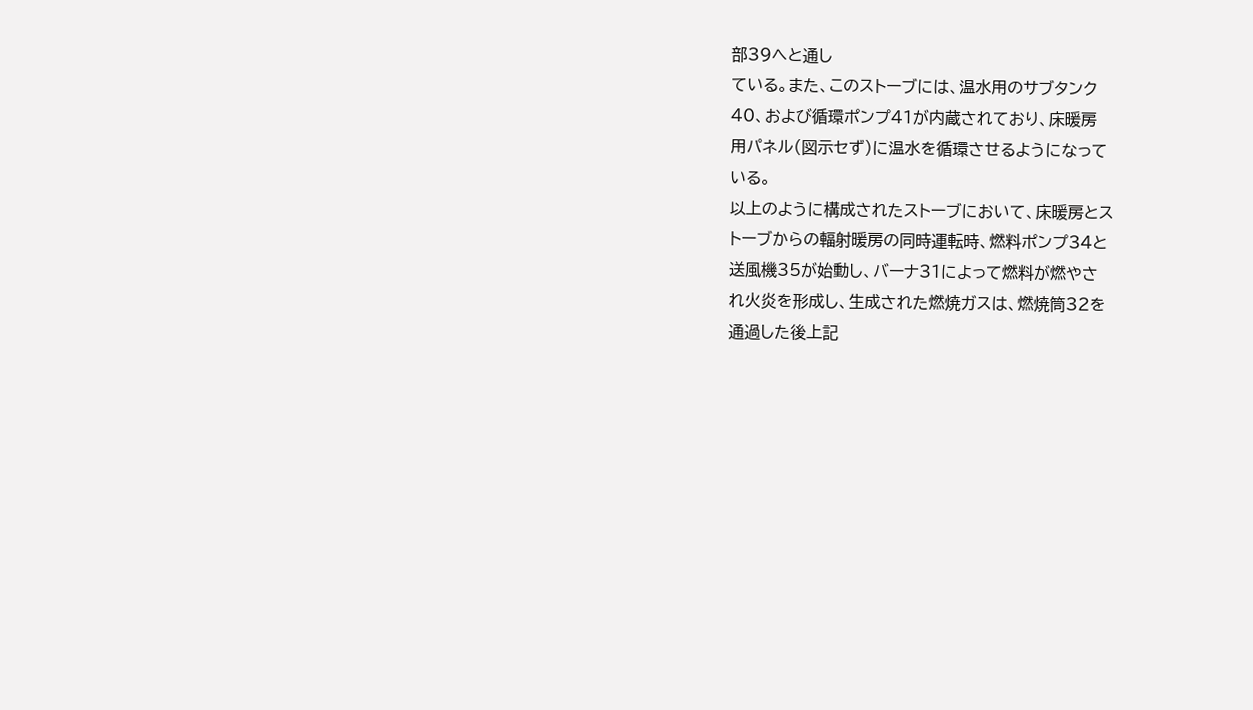部39へと通し
ている。また、このストーブには、温水用のサブタンク
40、および循環ポンプ41が内蔵されており、床暖房
用パネル(図示セず)に温水を循環させるようになって
いる。
以上のように構成されたストーブにおいて、床暖房とス
トーブからの輻射暖房の同時運転時、燃料ポンプ34と
送風機35が始動し、バーナ31によって燃料が燃やさ
れ火炎を形成し、生成された燃焼ガスは、燃焼筒32を
通過した後上記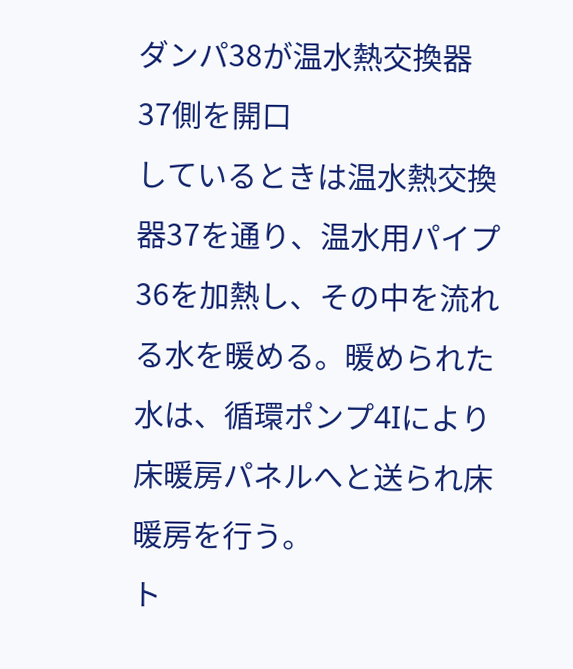ダンパ38が温水熱交換器37側を開口
しているときは温水熱交換器37を通り、温水用パイプ
36を加熱し、その中を流れる水を暖める。暖められた
水は、循環ポンプ4Iにより床暖房パネルへと送られ床
暖房を行う。
ト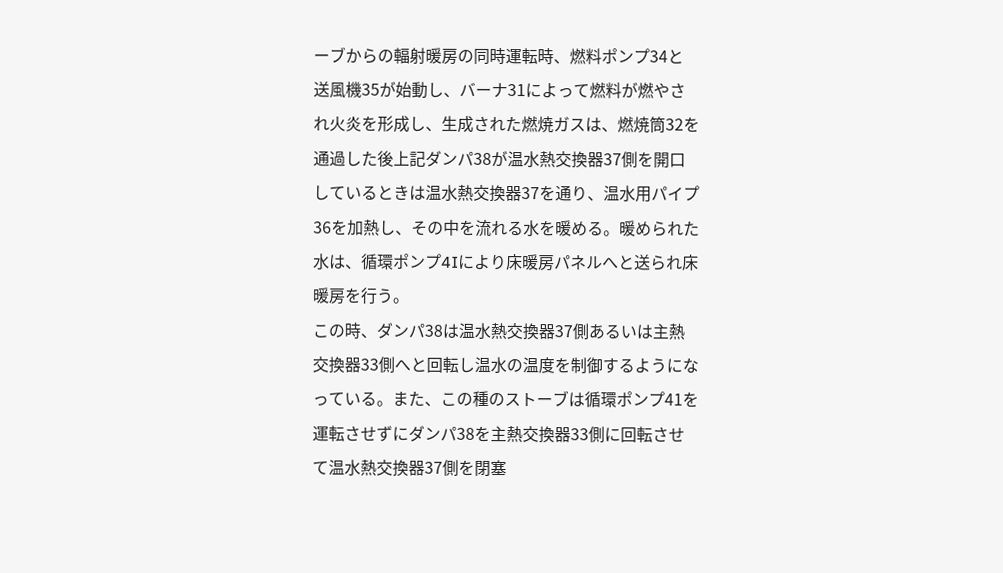ーブからの輻射暖房の同時運転時、燃料ポンプ34と
送風機35が始動し、バーナ31によって燃料が燃やさ
れ火炎を形成し、生成された燃焼ガスは、燃焼筒32を
通過した後上記ダンパ38が温水熱交換器37側を開口
しているときは温水熱交換器37を通り、温水用パイプ
36を加熱し、その中を流れる水を暖める。暖められた
水は、循環ポンプ4Iにより床暖房パネルへと送られ床
暖房を行う。
この時、ダンパ38は温水熱交換器37側あるいは主熱
交換器33側へと回転し温水の温度を制御するようにな
っている。また、この種のストーブは循環ポンプ41を
運転させずにダンパ38を主熱交換器33側に回転させ
て温水熱交換器37側を閉塞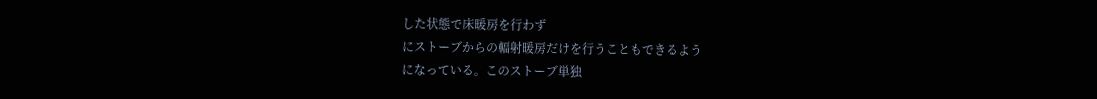した状態で床暖房を行わず
にストーブからの輻射暖房だけを行うこともできるよう
になっている。このストーブ単独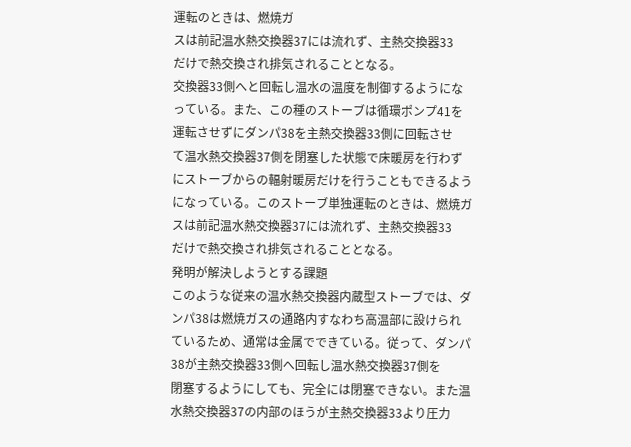運転のときは、燃焼ガ
スは前記温水熱交換器37には流れず、主熱交換器33
だけで熱交換され排気されることとなる。
交換器33側へと回転し温水の温度を制御するようにな
っている。また、この種のストーブは循環ポンプ41を
運転させずにダンパ38を主熱交換器33側に回転させ
て温水熱交換器37側を閉塞した状態で床暖房を行わず
にストーブからの輻射暖房だけを行うこともできるよう
になっている。このストーブ単独運転のときは、燃焼ガ
スは前記温水熱交換器37には流れず、主熱交換器33
だけで熱交換され排気されることとなる。
発明が解決しようとする課題
このような従来の温水熱交換器内蔵型ストーブでは、ダ
ンパ38は燃焼ガスの通路内すなわち高温部に設けられ
ているため、通常は金属でできている。従って、ダンパ
38が主熱交換器33側へ回転し温水熱交換器37側を
閉塞するようにしても、完全には閉塞できない。また温
水熱交換器37の内部のほうが主熱交換器33より圧力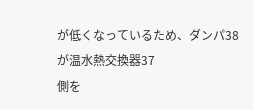が低くなっているため、ダンパ38が温水熱交換器37
側を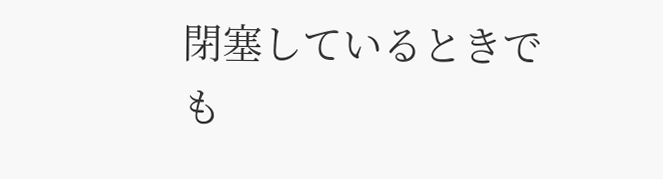閉塞しているときでも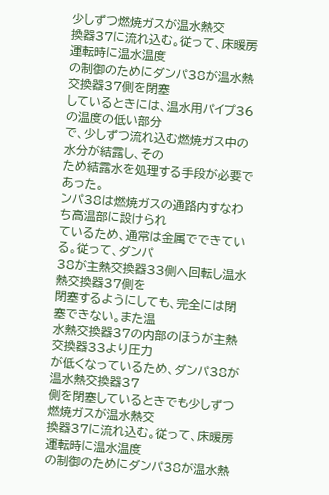少しずつ燃焼ガスが温水熱交
換器37に流れ込む。従って、床暖房運転時に温水温度
の制御のためにダンパ38が温水熱交換器37側を閉塞
しているときには、温水用パイプ36の温度の低い部分
で、少しずつ流れ込む燃焼ガス中の水分が結露し、その
ため結露水を処理する手段が必要であった。
ンパ38は燃焼ガスの通路内すなわち高温部に設けられ
ているため、通常は金属でできている。従って、ダンパ
38が主熱交換器33側へ回転し温水熱交換器37側を
閉塞するようにしても、完全には閉塞できない。また温
水熱交換器37の内部のほうが主熱交換器33より圧力
が低くなっているため、ダンパ38が温水熱交換器37
側を閉塞しているときでも少しずつ燃焼ガスが温水熱交
換器37に流れ込む。従って、床暖房運転時に温水温度
の制御のためにダンパ38が温水熱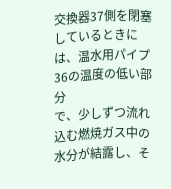交換器37側を閉塞
しているときには、温水用パイプ36の温度の低い部分
で、少しずつ流れ込む燃焼ガス中の水分が結露し、そ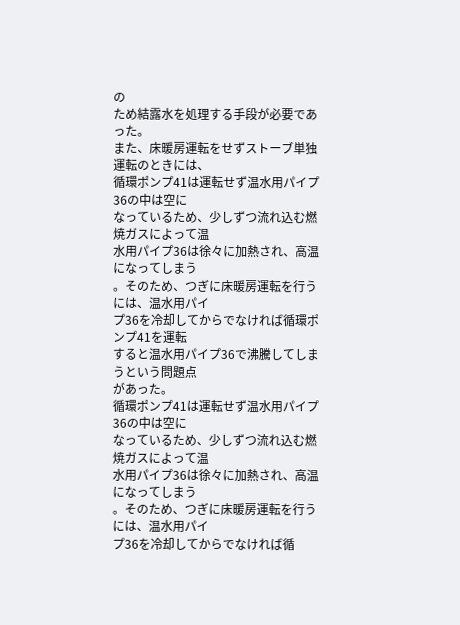の
ため結露水を処理する手段が必要であった。
また、床暖房運転をせずストーブ単独運転のときには、
循環ポンプ41は運転せず温水用パイプ36の中は空に
なっているため、少しずつ流れ込む燃焼ガスによって温
水用パイプ36は徐々に加熱され、高温になってしまう
。そのため、つぎに床暖房運転を行うには、温水用パイ
プ36を冷却してからでなければ循環ポンプ41を運転
すると温水用パイプ36で沸騰してしまうという問題点
があった。
循環ポンプ41は運転せず温水用パイプ36の中は空に
なっているため、少しずつ流れ込む燃焼ガスによって温
水用パイプ36は徐々に加熱され、高温になってしまう
。そのため、つぎに床暖房運転を行うには、温水用パイ
プ36を冷却してからでなければ循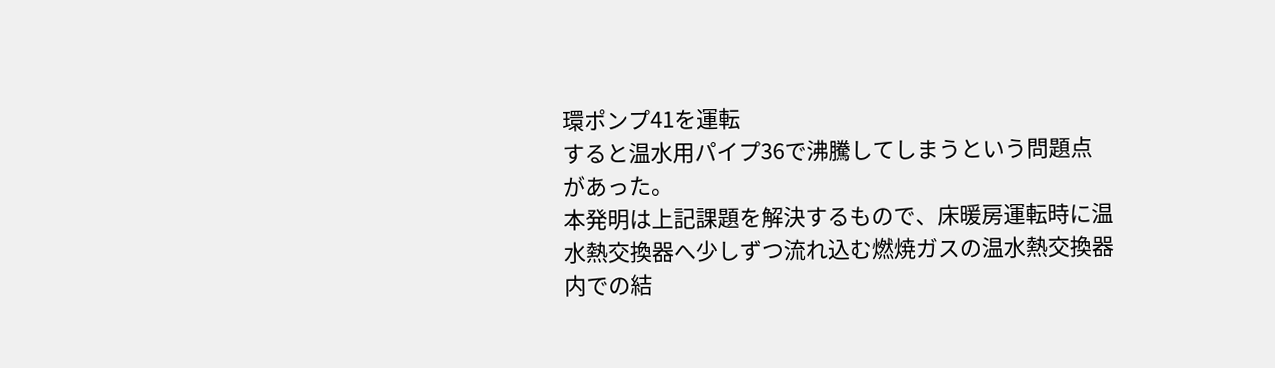環ポンプ41を運転
すると温水用パイプ36で沸騰してしまうという問題点
があった。
本発明は上記課題を解決するもので、床暖房運転時に温
水熱交換器へ少しずつ流れ込む燃焼ガスの温水熱交換器
内での結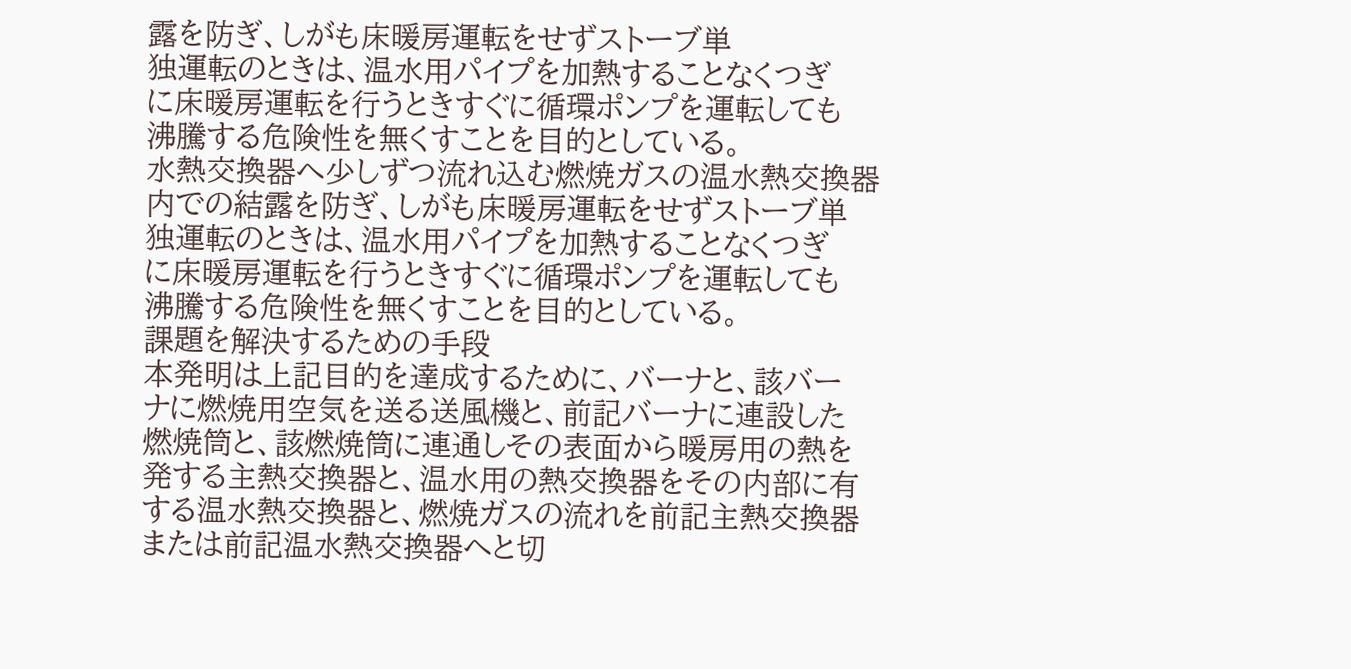露を防ぎ、しがも床暖房運転をせずストーブ単
独運転のときは、温水用パイプを加熱することなくつぎ
に床暖房運転を行うときすぐに循環ポンプを運転しても
沸騰する危険性を無くすことを目的としている。
水熱交換器へ少しずつ流れ込む燃焼ガスの温水熱交換器
内での結露を防ぎ、しがも床暖房運転をせずストーブ単
独運転のときは、温水用パイプを加熱することなくつぎ
に床暖房運転を行うときすぐに循環ポンプを運転しても
沸騰する危険性を無くすことを目的としている。
課題を解決するための手段
本発明は上記目的を達成するために、バーナと、該バー
ナに燃焼用空気を送る送風機と、前記バーナに連設した
燃焼筒と、該燃焼筒に連通しその表面から暖房用の熱を
発する主熱交換器と、温水用の熱交換器をその内部に有
する温水熱交換器と、燃焼ガスの流れを前記主熱交換器
または前記温水熱交換器へと切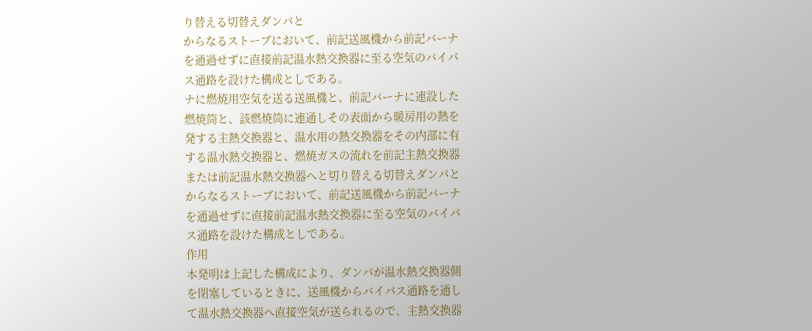り替える切替えダンパと
からなるストーブにおいて、前記送風機から前記バーナ
を通過せずに直接前記温水熱交換器に至る空気のバイパ
ス通路を設けた構成としである。
ナに燃焼用空気を送る送風機と、前記バーナに連設した
燃焼筒と、該燃焼筒に連通しその表面から暖房用の熱を
発する主熱交換器と、温水用の熱交換器をその内部に有
する温水熱交換器と、燃焼ガスの流れを前記主熱交換器
または前記温水熱交換器へと切り替える切替えダンパと
からなるストーブにおいて、前記送風機から前記バーナ
を通過せずに直接前記温水熱交換器に至る空気のバイパ
ス通路を設けた構成としである。
作用
本発明は上記した構成により、ダンパが温水熱交換器側
を閉塞しているときに、送風機からバイパス通路を通し
て温水熱交換器へ直接空気が送られるので、主熱交換器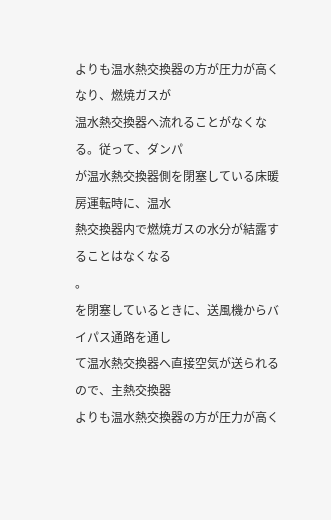よりも温水熱交換器の方が圧力が高くなり、燃焼ガスが
温水熱交換器へ流れることがなくなる。従って、ダンパ
が温水熱交換器側を閉塞している床暖房運転時に、温水
熱交換器内で燃焼ガスの水分が結露することはなくなる
。
を閉塞しているときに、送風機からバイパス通路を通し
て温水熱交換器へ直接空気が送られるので、主熱交換器
よりも温水熱交換器の方が圧力が高く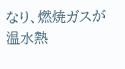なり、燃焼ガスが
温水熱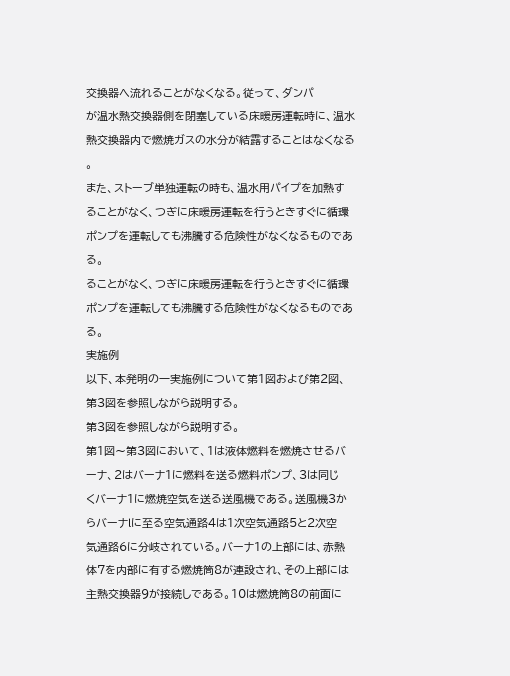交換器へ流れることがなくなる。従って、ダンパ
が温水熱交換器側を閉塞している床暖房運転時に、温水
熱交換器内で燃焼ガスの水分が結露することはなくなる
。
また、ストーブ単独運転の時も、温水用パイプを加熱す
ることがなく、つぎに床暖房運転を行うときすぐに循環
ポンプを運転しても沸騰する危険性がなくなるものであ
る。
ることがなく、つぎに床暖房運転を行うときすぐに循環
ポンプを運転しても沸騰する危険性がなくなるものであ
る。
実施例
以下、本発明の一実施例について第1図および第2図、
第3図を参照しながら説明する。
第3図を参照しながら説明する。
第1図〜第3図において、1は液体燃料を燃焼させるバ
ーナ、2はバーナ1に燃料を送る燃料ポンプ、3は同じ
くバーナ1に燃焼空気を送る送風機である。送風機3か
らバーナlに至る空気通路4は1次空気通路5と2次空
気通路6に分岐されている。バーナ1の上部には、赤熱
体7を内部に有する燃焼筒8が連設され、その上部には
主熱交換器9が接続しである。10は燃焼筒8の前面に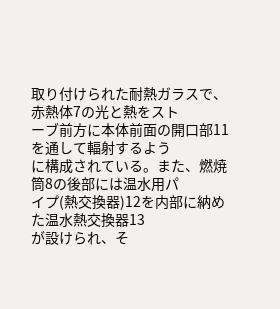取り付けられた耐熱ガラスで、赤熱体7の光と熱をスト
ーブ前方に本体前面の開口部11を通して輻射するよう
に構成されている。また、燃焼筒8の後部には温水用パ
イプ(熱交換器)12を内部に納めた温水熱交換器13
が設けられ、そ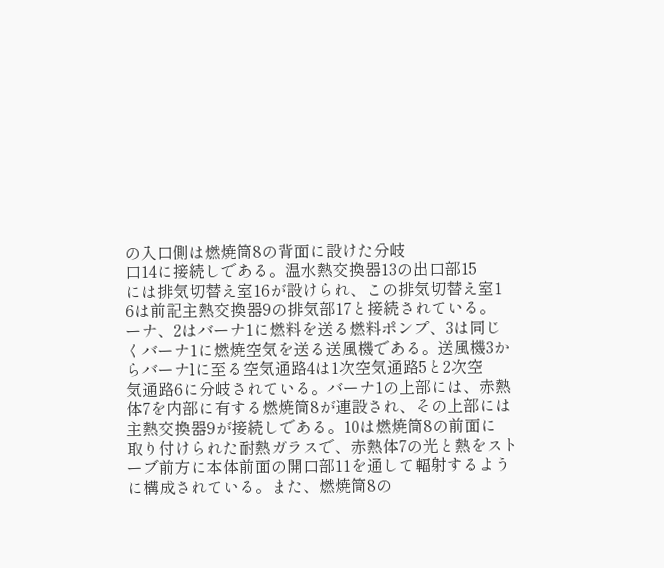の入口側は燃焼筒8の背面に設けた分岐
口14に接続しである。温水熱交換器13の出口部15
には排気切替え室16が設けられ、この排気切替え室1
6は前記主熱交換器9の排気部17と接続されている。
ーナ、2はバーナ1に燃料を送る燃料ポンプ、3は同じ
くバーナ1に燃焼空気を送る送風機である。送風機3か
らバーナlに至る空気通路4は1次空気通路5と2次空
気通路6に分岐されている。バーナ1の上部には、赤熱
体7を内部に有する燃焼筒8が連設され、その上部には
主熱交換器9が接続しである。10は燃焼筒8の前面に
取り付けられた耐熱ガラスで、赤熱体7の光と熱をスト
ーブ前方に本体前面の開口部11を通して輻射するよう
に構成されている。また、燃焼筒8の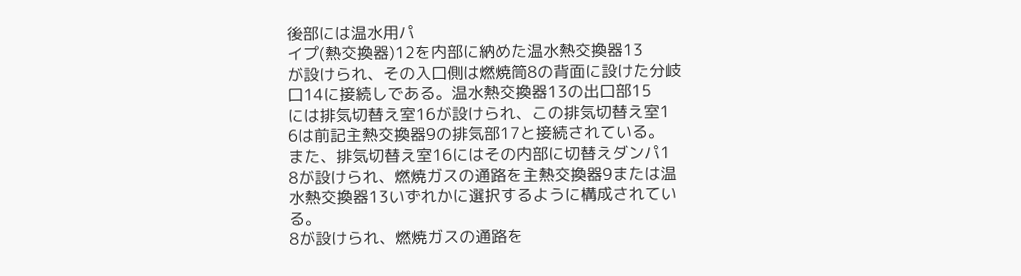後部には温水用パ
イプ(熱交換器)12を内部に納めた温水熱交換器13
が設けられ、その入口側は燃焼筒8の背面に設けた分岐
口14に接続しである。温水熱交換器13の出口部15
には排気切替え室16が設けられ、この排気切替え室1
6は前記主熱交換器9の排気部17と接続されている。
また、排気切替え室16にはその内部に切替えダンパ1
8が設けられ、燃焼ガスの通路を主熱交換器9または温
水熱交換器13いずれかに選択するように構成されてい
る。
8が設けられ、燃焼ガスの通路を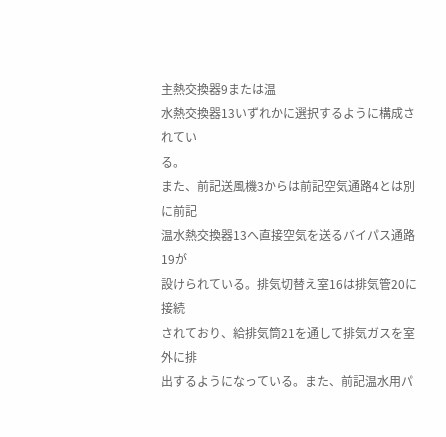主熱交換器9または温
水熱交換器13いずれかに選択するように構成されてい
る。
また、前記送風機3からは前記空気通路4とは別に前記
温水熱交換器13へ直接空気を送るバイパス通路19が
設けられている。排気切替え室16は排気管20に接続
されており、給排気筒21を通して排気ガスを室外に排
出するようになっている。また、前記温水用パ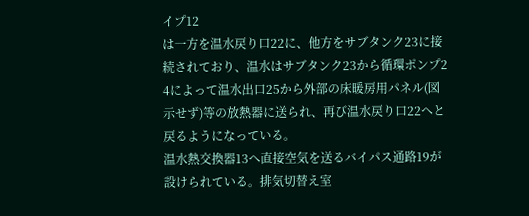イプ12
は一方を温水戻り口22に、他方をサブタンク23に接
続されており、温水はサブタンク23から循環ポンプ2
4によって温水出口25から外部の床暖房用パネル(図
示せず)等の放熱器に送られ、再び温水戻り口22へと
戻るようになっている。
温水熱交換器13へ直接空気を送るバイパス通路19が
設けられている。排気切替え室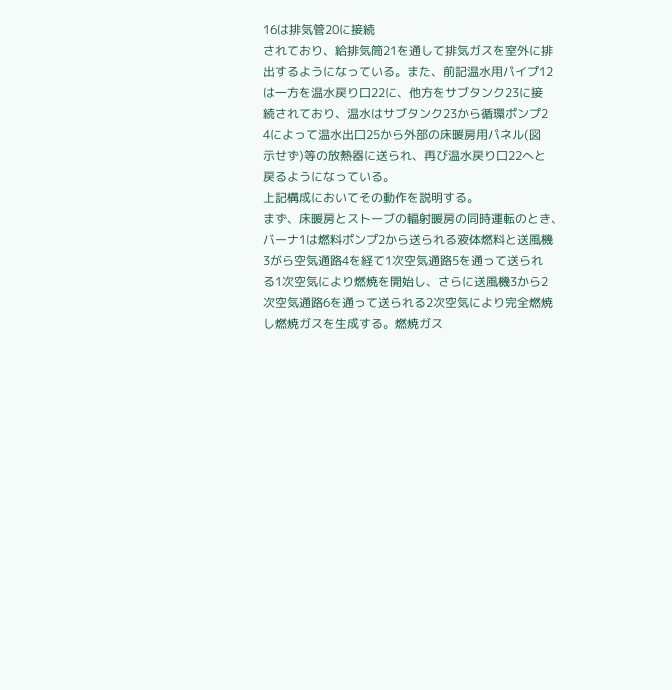16は排気管20に接続
されており、給排気筒21を通して排気ガスを室外に排
出するようになっている。また、前記温水用パイプ12
は一方を温水戻り口22に、他方をサブタンク23に接
続されており、温水はサブタンク23から循環ポンプ2
4によって温水出口25から外部の床暖房用パネル(図
示せず)等の放熱器に送られ、再び温水戻り口22へと
戻るようになっている。
上記構成においてその動作を説明する。
まず、床暖房とストーブの輻射暖房の同時運転のとき、
バーナ1は燃料ポンプ2から送られる液体燃料と送風機
3がら空気通路4を経て1次空気通路5を通って送られ
る1次空気により燃焼を開始し、さらに送風機3から2
次空気通路6を通って送られる2次空気により完全燃焼
し燃焼ガスを生成する。燃焼ガス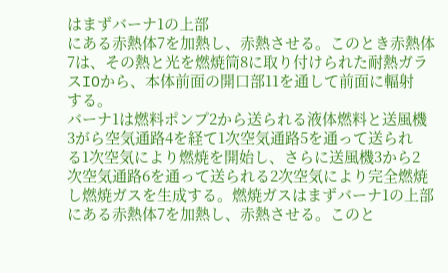はまずバーナ1の上部
にある赤熱体7を加熱し、赤熱させる。このとき赤熱体
7は、その熱と光を燃焼筒8に取り付けられた耐熱ガラ
スIOから、本体前面の開口部11を通して前面に輻射
する。
バーナ1は燃料ポンプ2から送られる液体燃料と送風機
3がら空気通路4を経て1次空気通路5を通って送られ
る1次空気により燃焼を開始し、さらに送風機3から2
次空気通路6を通って送られる2次空気により完全燃焼
し燃焼ガスを生成する。燃焼ガスはまずバーナ1の上部
にある赤熱体7を加熱し、赤熱させる。このと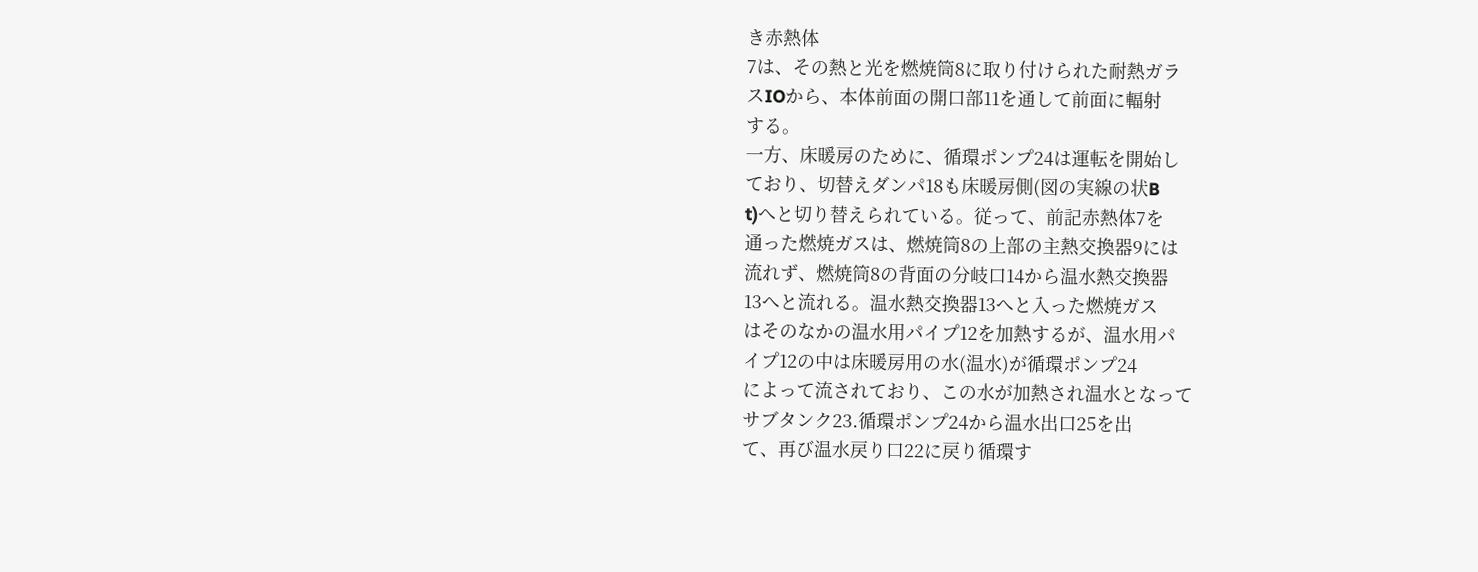き赤熱体
7は、その熱と光を燃焼筒8に取り付けられた耐熱ガラ
スIOから、本体前面の開口部11を通して前面に輻射
する。
一方、床暖房のために、循環ポンプ24は運転を開始し
ており、切替えダンパ18も床暖房側(図の実線の状B
t)へと切り替えられている。従って、前記赤熱体7を
通った燃焼ガスは、燃焼筒8の上部の主熱交換器9には
流れず、燃焼筒8の背面の分岐口14から温水熱交換器
13へと流れる。温水熱交換器13へと入った燃焼ガス
はそのなかの温水用パイプ12を加熱するが、温水用パ
イプ12の中は床暖房用の水(温水)が循環ポンプ24
によって流されており、この水が加熱され温水となって
サブタンク23.循環ポンプ24から温水出口25を出
て、再び温水戻り口22に戻り循環す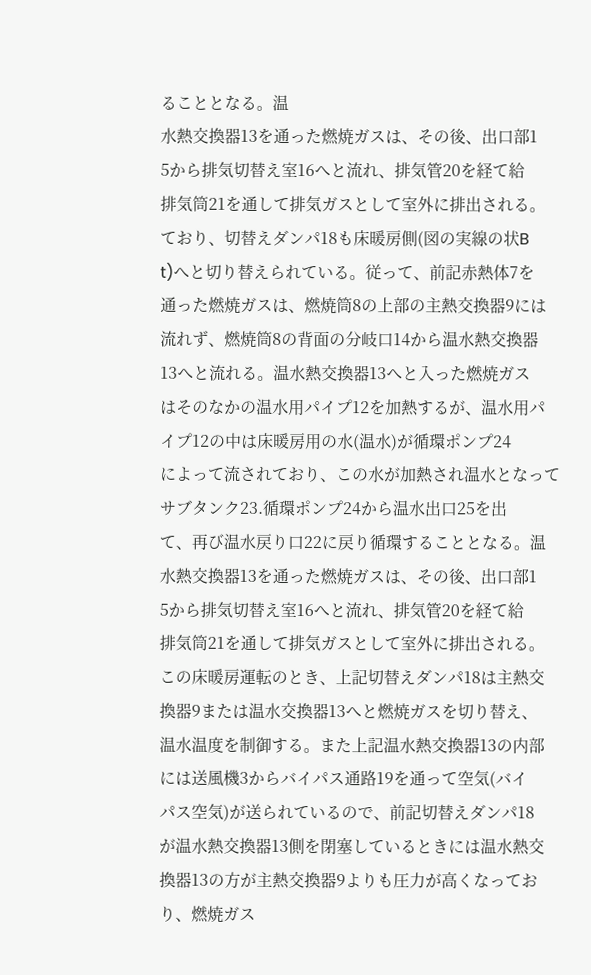ることとなる。温
水熱交換器13を通った燃焼ガスは、その後、出口部1
5から排気切替え室16へと流れ、排気管20を経て給
排気筒21を通して排気ガスとして室外に排出される。
ており、切替えダンパ18も床暖房側(図の実線の状B
t)へと切り替えられている。従って、前記赤熱体7を
通った燃焼ガスは、燃焼筒8の上部の主熱交換器9には
流れず、燃焼筒8の背面の分岐口14から温水熱交換器
13へと流れる。温水熱交換器13へと入った燃焼ガス
はそのなかの温水用パイプ12を加熱するが、温水用パ
イプ12の中は床暖房用の水(温水)が循環ポンプ24
によって流されており、この水が加熱され温水となって
サブタンク23.循環ポンプ24から温水出口25を出
て、再び温水戻り口22に戻り循環することとなる。温
水熱交換器13を通った燃焼ガスは、その後、出口部1
5から排気切替え室16へと流れ、排気管20を経て給
排気筒21を通して排気ガスとして室外に排出される。
この床暖房運転のとき、上記切替えダンパ18は主熱交
換器9または温水交換器13へと燃焼ガスを切り替え、
温水温度を制御する。また上記温水熱交換器13の内部
には送風機3からバイパス通路19を通って空気(バイ
パス空気)が送られているので、前記切替えダンパ18
が温水熱交換器13側を閉塞しているときには温水熱交
換器13の方が主熱交換器9よりも圧力が高くなってお
り、燃焼ガス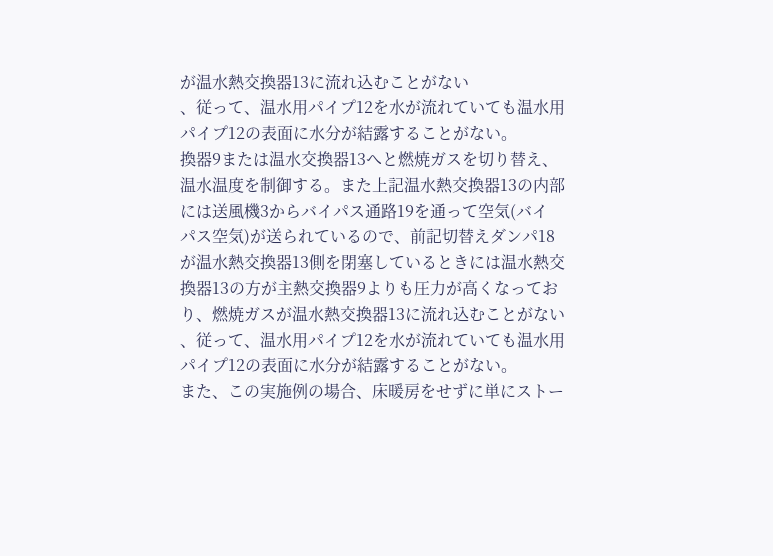が温水熱交換器13に流れ込むことがない
、従って、温水用パイプ12を水が流れていても温水用
パイプ12の表面に水分が結露することがない。
換器9または温水交換器13へと燃焼ガスを切り替え、
温水温度を制御する。また上記温水熱交換器13の内部
には送風機3からバイパス通路19を通って空気(バイ
パス空気)が送られているので、前記切替えダンパ18
が温水熱交換器13側を閉塞しているときには温水熱交
換器13の方が主熱交換器9よりも圧力が高くなってお
り、燃焼ガスが温水熱交換器13に流れ込むことがない
、従って、温水用パイプ12を水が流れていても温水用
パイプ12の表面に水分が結露することがない。
また、この実施例の場合、床暖房をせずに単にストー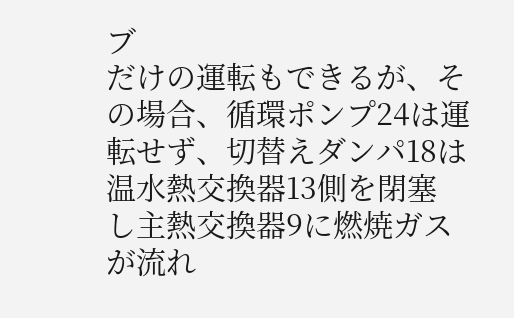ブ
だけの運転もできるが、その場合、循環ポンプ24は運
転せず、切替えダンパ18は温水熱交換器13側を閉塞
し主熱交換器9に燃焼ガスが流れ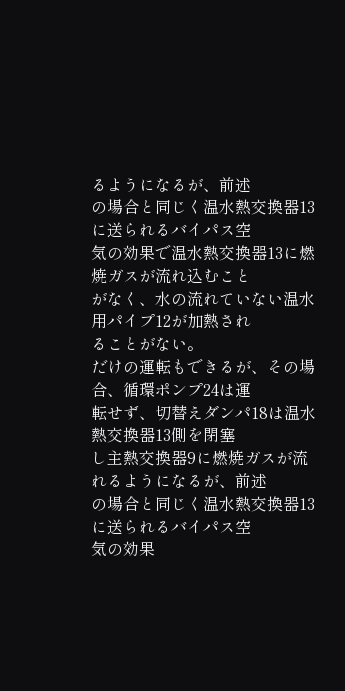るようになるが、前述
の場合と同じく温水熱交換器13に送られるバイパス空
気の効果で温水熱交換器13に燃焼ガスが流れ込むこと
がなく、水の流れていない温水用パイプ12が加熱され
ることがない。
だけの運転もできるが、その場合、循環ポンプ24は運
転せず、切替えダンパ18は温水熱交換器13側を閉塞
し主熱交換器9に燃焼ガスが流れるようになるが、前述
の場合と同じく温水熱交換器13に送られるバイパス空
気の効果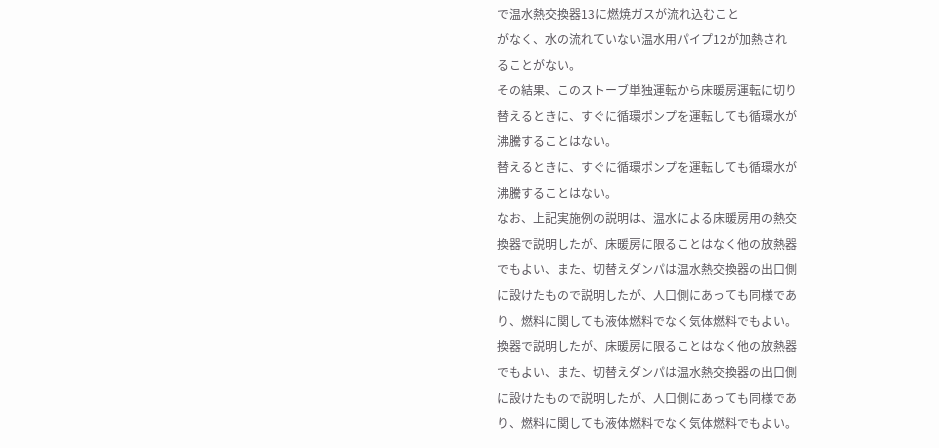で温水熱交換器13に燃焼ガスが流れ込むこと
がなく、水の流れていない温水用パイプ12が加熱され
ることがない。
その結果、このストーブ単独運転から床暖房運転に切り
替えるときに、すぐに循環ポンプを運転しても循環水が
沸騰することはない。
替えるときに、すぐに循環ポンプを運転しても循環水が
沸騰することはない。
なお、上記実施例の説明は、温水による床暖房用の熱交
換器で説明したが、床暖房に限ることはなく他の放熱器
でもよい、また、切替えダンパは温水熱交換器の出口側
に設けたもので説明したが、人口側にあっても同様であ
り、燃料に関しても液体燃料でなく気体燃料でもよい。
換器で説明したが、床暖房に限ることはなく他の放熱器
でもよい、また、切替えダンパは温水熱交換器の出口側
に設けたもので説明したが、人口側にあっても同様であ
り、燃料に関しても液体燃料でなく気体燃料でもよい。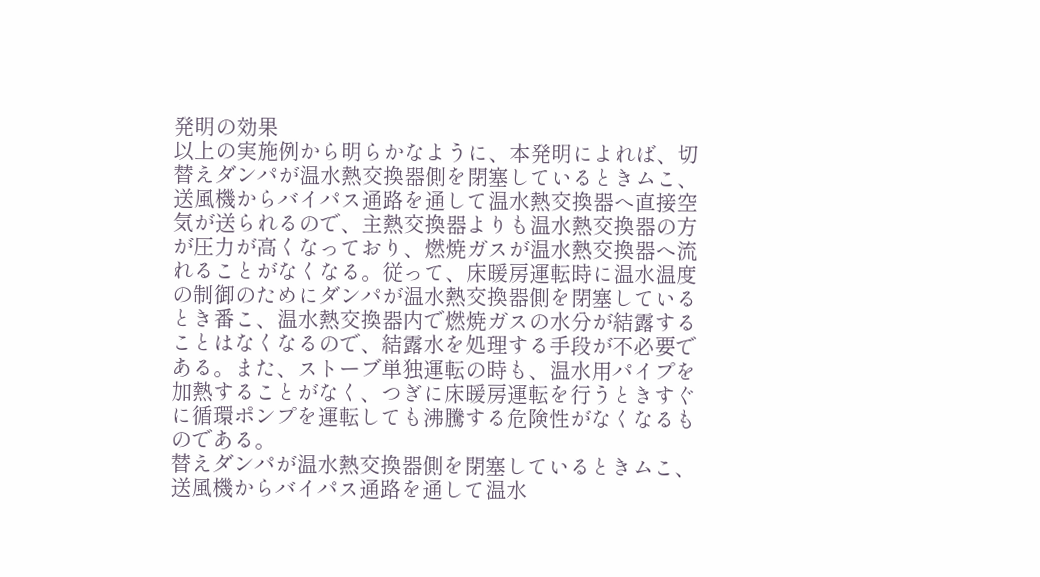発明の効果
以上の実施例から明らかなように、本発明によれば、切
替えダンパが温水熱交換器側を閉塞しているときムこ、
送風機からバイパス通路を通して温水熱交換器へ直接空
気が送られるので、主熱交換器よりも温水熱交換器の方
が圧力が高くなっており、燃焼ガスが温水熱交換器へ流
れることがなくなる。従って、床暖房運転時に温水温度
の制御のためにダンパが温水熱交換器側を閉塞している
とき番こ、温水熱交換器内で燃焼ガスの水分が結露する
ことはなくなるので、結露水を処理する手段が不必要で
ある。また、ストーブ単独運転の時も、温水用パイプを
加熱することがなく、つぎに床暖房運転を行うときすぐ
に循環ポンプを運転しても沸騰する危険性がなくなるも
のである。
替えダンパが温水熱交換器側を閉塞しているときムこ、
送風機からバイパス通路を通して温水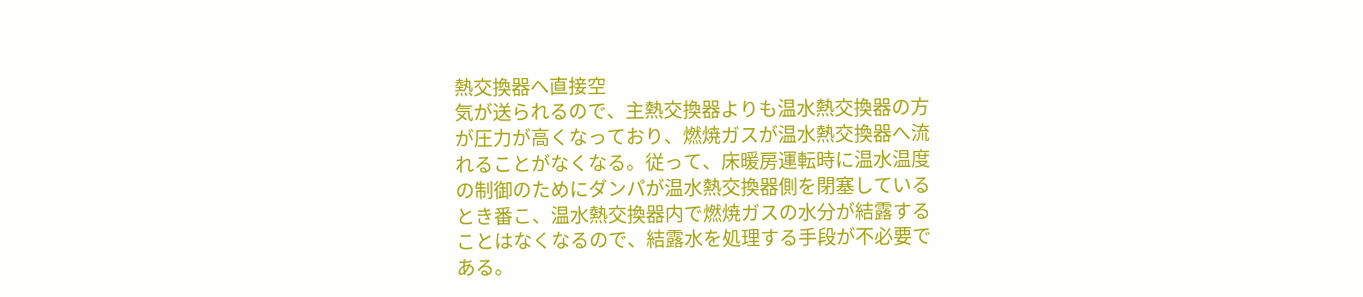熱交換器へ直接空
気が送られるので、主熱交換器よりも温水熱交換器の方
が圧力が高くなっており、燃焼ガスが温水熱交換器へ流
れることがなくなる。従って、床暖房運転時に温水温度
の制御のためにダンパが温水熱交換器側を閉塞している
とき番こ、温水熱交換器内で燃焼ガスの水分が結露する
ことはなくなるので、結露水を処理する手段が不必要で
ある。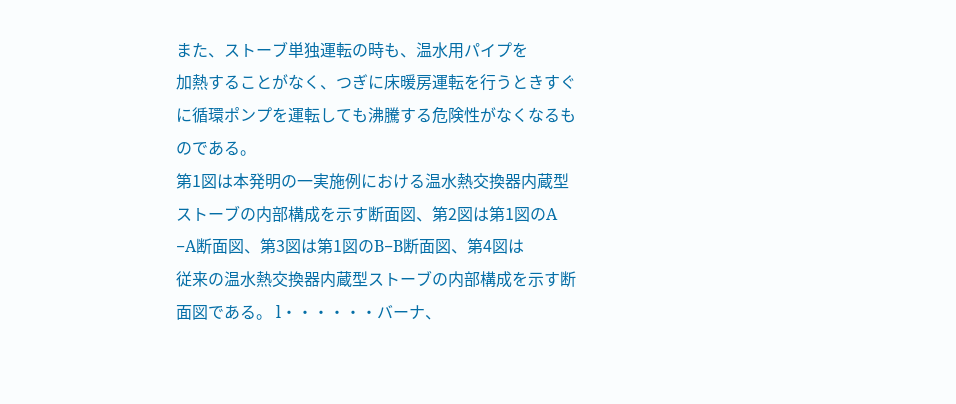また、ストーブ単独運転の時も、温水用パイプを
加熱することがなく、つぎに床暖房運転を行うときすぐ
に循環ポンプを運転しても沸騰する危険性がなくなるも
のである。
第1図は本発明の一実施例における温水熱交換器内蔵型
ストーブの内部構成を示す断面図、第2図は第1図のA
−A断面図、第3図は第1図のB−B断面図、第4図は
従来の温水熱交換器内蔵型ストーブの内部構成を示す断
面図である。 l・・・・・・バーナ、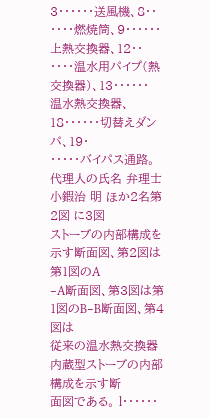3・・・・・・送風機、8・・
・・・・燃焼筒、9・・・・・・上熱交換器、12・・
・・・・温水用パイプ(熱交換器)、13・・・・・・
温水熱交換器、18・・・・・・切替えダンパ、19・
・・・・・バイパス通路。 代理人の氏名 弁理士 小鍜治 明 ほか2名第2図 に3図
ストーブの内部構成を示す断面図、第2図は第1図のA
−A断面図、第3図は第1図のB−B断面図、第4図は
従来の温水熱交換器内蔵型ストーブの内部構成を示す断
面図である。 l・・・・・・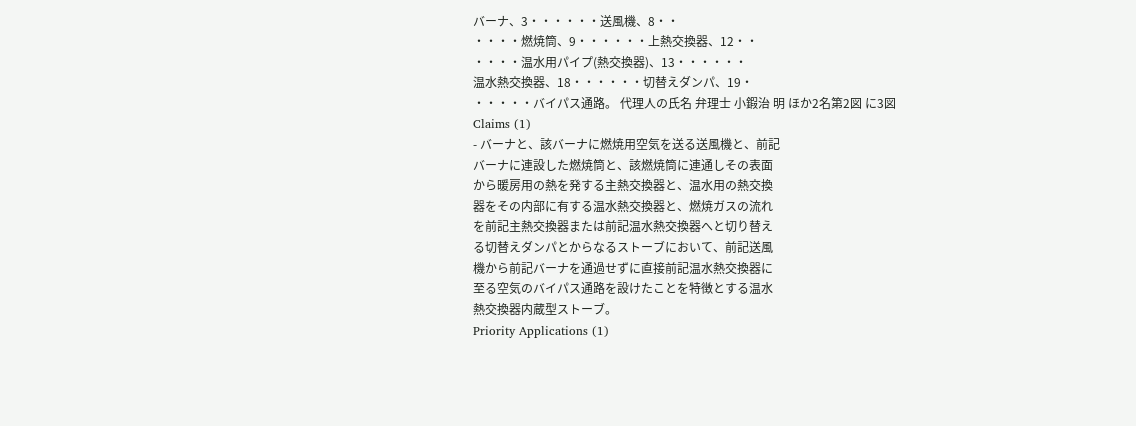バーナ、3・・・・・・送風機、8・・
・・・・燃焼筒、9・・・・・・上熱交換器、12・・
・・・・温水用パイプ(熱交換器)、13・・・・・・
温水熱交換器、18・・・・・・切替えダンパ、19・
・・・・・バイパス通路。 代理人の氏名 弁理士 小鍜治 明 ほか2名第2図 に3図
Claims (1)
- バーナと、該バーナに燃焼用空気を送る送風機と、前記
バーナに連設した燃焼筒と、該燃焼筒に連通しその表面
から暖房用の熱を発する主熱交換器と、温水用の熱交換
器をその内部に有する温水熱交換器と、燃焼ガスの流れ
を前記主熱交換器または前記温水熱交換器へと切り替え
る切替えダンパとからなるストーブにおいて、前記送風
機から前記バーナを通過せずに直接前記温水熱交換器に
至る空気のバイパス通路を設けたことを特徴とする温水
熱交換器内蔵型ストーブ。
Priority Applications (1)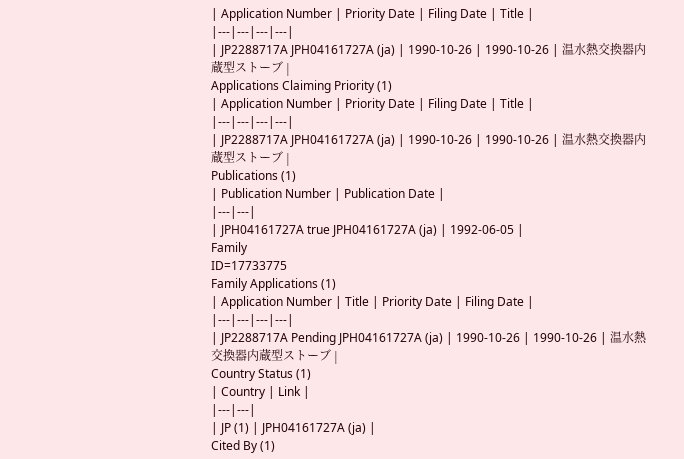| Application Number | Priority Date | Filing Date | Title |
|---|---|---|---|
| JP2288717A JPH04161727A (ja) | 1990-10-26 | 1990-10-26 | 温水熱交換器内蔵型ストーブ |
Applications Claiming Priority (1)
| Application Number | Priority Date | Filing Date | Title |
|---|---|---|---|
| JP2288717A JPH04161727A (ja) | 1990-10-26 | 1990-10-26 | 温水熱交換器内蔵型ストーブ |
Publications (1)
| Publication Number | Publication Date |
|---|---|
| JPH04161727A true JPH04161727A (ja) | 1992-06-05 |
Family
ID=17733775
Family Applications (1)
| Application Number | Title | Priority Date | Filing Date |
|---|---|---|---|
| JP2288717A Pending JPH04161727A (ja) | 1990-10-26 | 1990-10-26 | 温水熱交換器内蔵型ストーブ |
Country Status (1)
| Country | Link |
|---|---|
| JP (1) | JPH04161727A (ja) |
Cited By (1)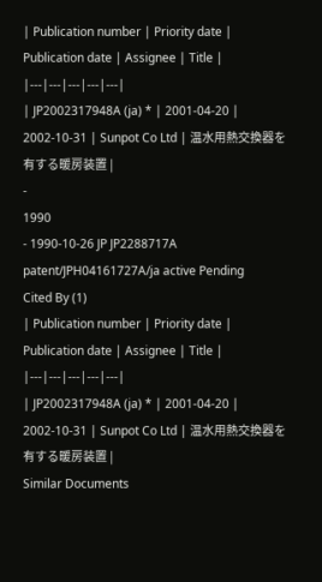| Publication number | Priority date | Publication date | Assignee | Title |
|---|---|---|---|---|
| JP2002317948A (ja) * | 2001-04-20 | 2002-10-31 | Sunpot Co Ltd | 温水用熱交換器を有する暖房装置 |
-
1990
- 1990-10-26 JP JP2288717A patent/JPH04161727A/ja active Pending
Cited By (1)
| Publication number | Priority date | Publication date | Assignee | Title |
|---|---|---|---|---|
| JP2002317948A (ja) * | 2001-04-20 | 2002-10-31 | Sunpot Co Ltd | 温水用熱交換器を有する暖房装置 |
Similar Documents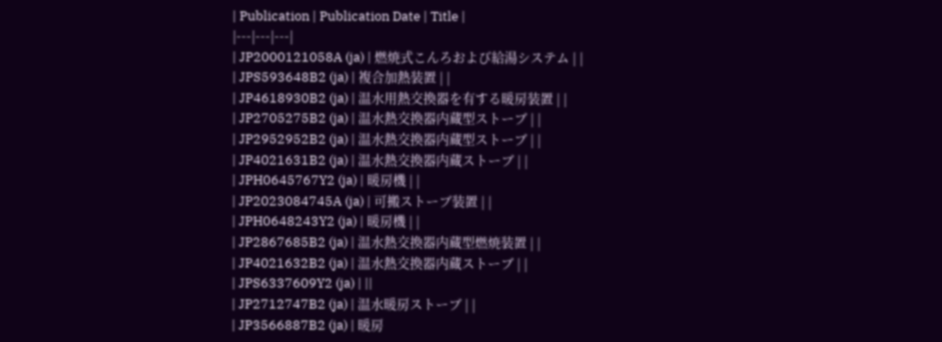| Publication | Publication Date | Title |
|---|---|---|
| JP2000121058A (ja) | 燃焼式こんろおよび給湯システム | |
| JPS593648B2 (ja) | 複合加熱装置 | |
| JP4618930B2 (ja) | 温水用熱交換器を有する暖房装置 | |
| JP2705275B2 (ja) | 温水熱交換器内蔵型ストーブ | |
| JP2952952B2 (ja) | 温水熱交換器内蔵型ストーブ | |
| JP4021631B2 (ja) | 温水熱交換器内蔵ストーブ | |
| JPH0645767Y2 (ja) | 暖房機 | |
| JP2023084745A (ja) | 可搬ストーブ装置 | |
| JPH0648243Y2 (ja) | 暖房機 | |
| JP2867685B2 (ja) | 温水熱交換器内蔵型燃焼装置 | |
| JP4021632B2 (ja) | 温水熱交換器内蔵ストーブ | |
| JPS6337609Y2 (ja) | ||
| JP2712747B2 (ja) | 温水暖房ストーブ | |
| JP3566887B2 (ja) | 暖房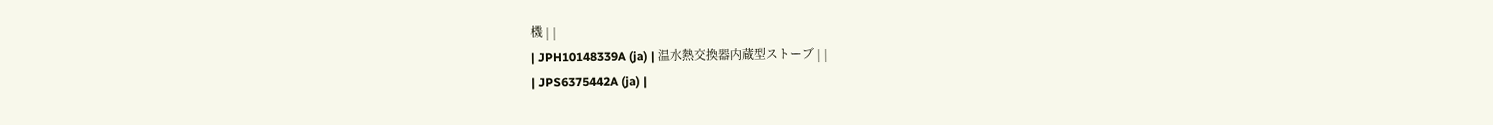機 | |
| JPH10148339A (ja) | 温水熱交換器内蔵型ストーブ | |
| JPS6375442A (ja) |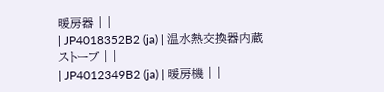暖房器 | |
| JP4018352B2 (ja) | 温水熱交換器内蔵ストーブ | |
| JP4012349B2 (ja) | 暖房機 | |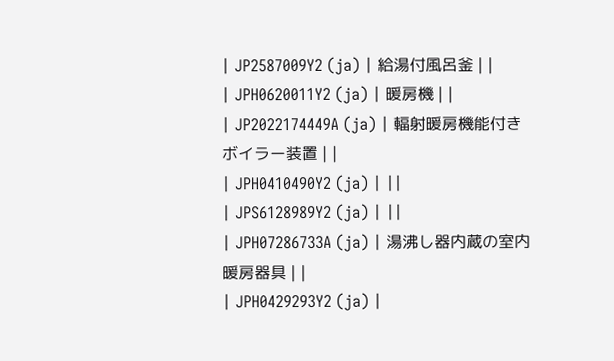| JP2587009Y2 (ja) | 給湯付風呂釜 | |
| JPH0620011Y2 (ja) | 暖房機 | |
| JP2022174449A (ja) | 輻射暖房機能付きボイラー装置 | |
| JPH0410490Y2 (ja) | ||
| JPS6128989Y2 (ja) | ||
| JPH07286733A (ja) | 湯沸し器内蔵の室内暖房器具 | |
| JPH0429293Y2 (ja) |